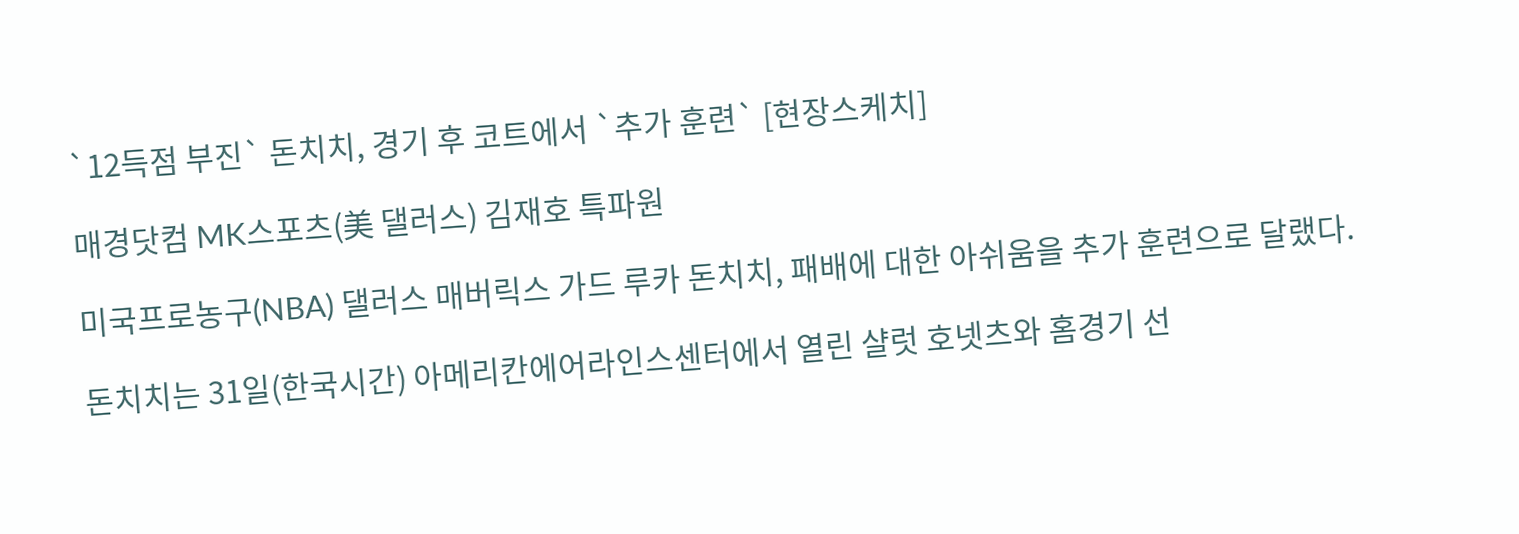`12득점 부진` 돈치치, 경기 후 코트에서 `추가 훈련` [현장스케치]

매경닷컴 MK스포츠(美 댈러스) 김재호 특파원

미국프로농구(NBA) 댈러스 매버릭스 가드 루카 돈치치, 패배에 대한 아쉬움을 추가 훈련으로 달랬다.

돈치치는 31일(한국시간) 아메리칸에어라인스센터에서 열린 샬럿 호넷츠와 홈경기 선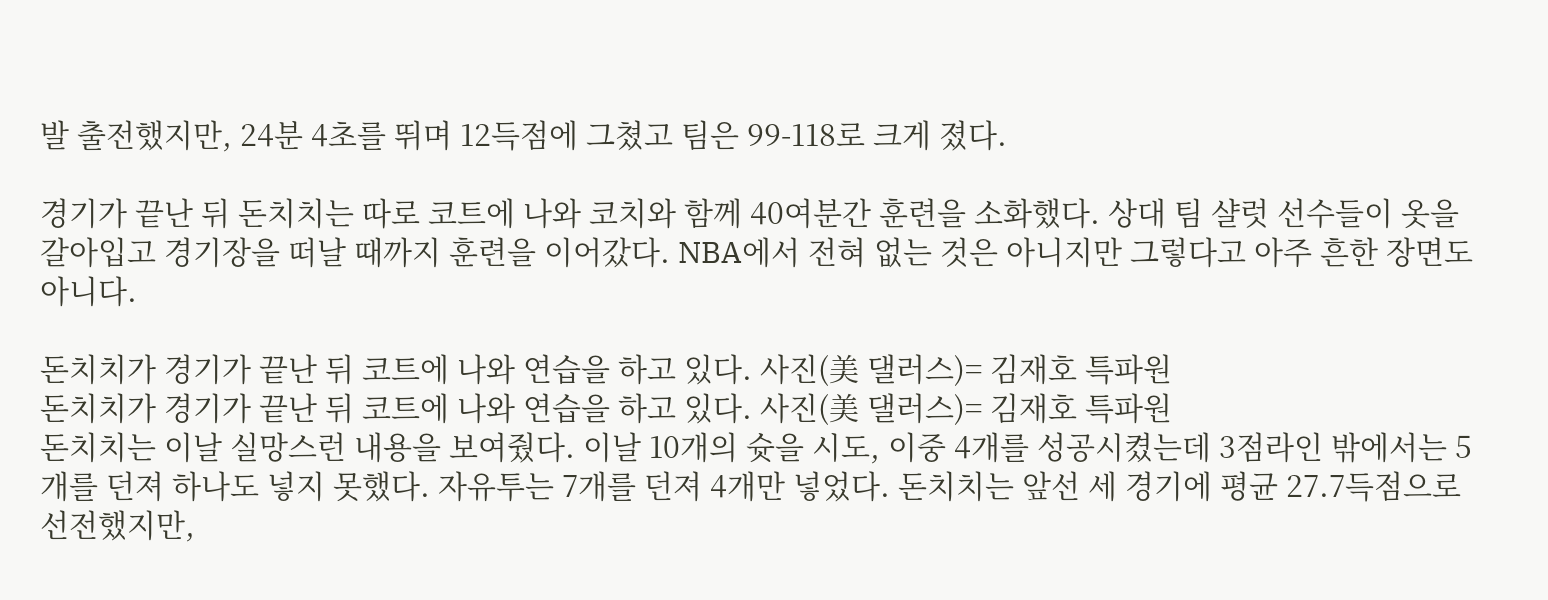발 출전했지만, 24분 4초를 뛰며 12득점에 그쳤고 팀은 99-118로 크게 졌다.

경기가 끝난 뒤 돈치치는 따로 코트에 나와 코치와 함께 40여분간 훈련을 소화했다. 상대 팀 샬럿 선수들이 옷을 갈아입고 경기장을 떠날 때까지 훈련을 이어갔다. NBA에서 전혀 없는 것은 아니지만 그렇다고 아주 흔한 장면도 아니다.

돈치치가 경기가 끝난 뒤 코트에 나와 연습을 하고 있다. 사진(美 댈러스)= 김재호 특파원
돈치치가 경기가 끝난 뒤 코트에 나와 연습을 하고 있다. 사진(美 댈러스)= 김재호 특파원
돈치치는 이날 실망스런 내용을 보여줬다. 이날 10개의 슛을 시도, 이중 4개를 성공시켰는데 3점라인 밖에서는 5개를 던져 하나도 넣지 못했다. 자유투는 7개를 던져 4개만 넣었다. 돈치치는 앞선 세 경기에 평균 27.7득점으로 선전했지만,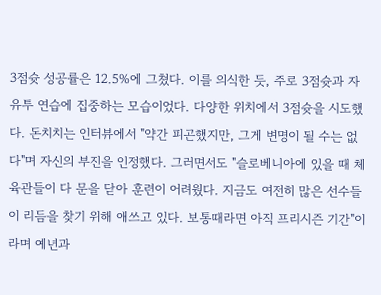3점슛 성공률은 12.5%에 그쳤다. 이를 의식한 듯, 주로 3점슛과 자유투 연습에 집중하는 모습이었다. 다양한 위치에서 3점슛을 시도했다. 돈치치는 인터뷰에서 "약간 피곤했지만, 그게 변명이 될 수는 없다"며 자신의 부진을 인정했다. 그러면서도 "슬로베니아에 있을 때 체육관들이 다 문을 닫아 훈련이 어려웠다. 지금도 여전히 많은 선수들이 리듬을 찾기 위해 애쓰고 있다. 보통때라면 아직 프리시즌 기간"이라며 예년과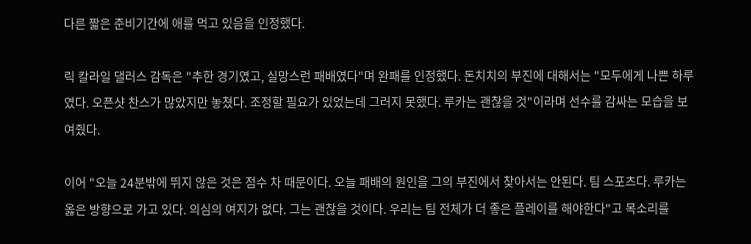다른 짧은 준비기간에 애를 먹고 있음을 인정했다.

릭 칼라일 댈러스 감독은 "추한 경기였고, 실망스런 패배였다"며 완패를 인정했다. 돈치치의 부진에 대해서는 "모두에게 나쁜 하루였다. 오픈샷 찬스가 많았지만 놓쳤다. 조정할 필요가 있었는데 그러지 못했다. 루카는 괜찮을 것"이라며 선수를 감싸는 모습을 보여줬다.

이어 "오늘 24분밖에 뛰지 않은 것은 점수 차 때문이다. 오늘 패배의 원인을 그의 부진에서 찾아서는 안된다. 팀 스포츠다. 루카는 옳은 방향으로 가고 있다. 의심의 여지가 없다. 그는 괜찮을 것이다. 우리는 팀 전체가 더 좋은 플레이를 해야한다"고 목소리를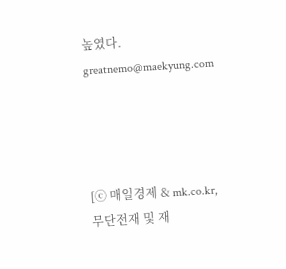높였다. greatnemo@maekyung.com




[ⓒ 매일경제 & mk.co.kr, 무단전재 및 재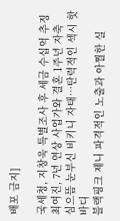배포 금지]

국세청, 지창욱 특별조사 후 세금 수십억 추징
최여진, 7년 연상 사업가와 결혼 1주년 자축
심으뜸 눈부신 비키니 자태…탄력적인 섹시 핫바디
블랙핑크 제니 파격적인 노출과 아찔한 실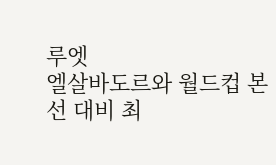루엣
엘살바도르와 월드컵 본선 대비 최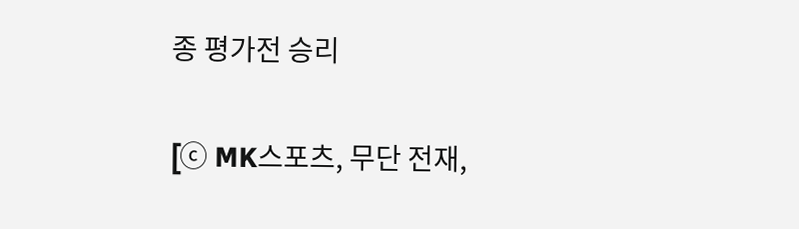종 평가전 승리

[ⓒ MK스포츠, 무단 전재,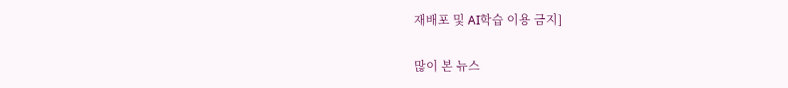재배포 및 AI학습 이용 금지]

많이 본 뉴스